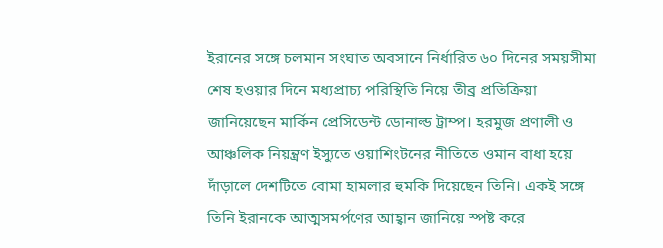ইরানের সঙ্গে চলমান সংঘাত অবসানে নির্ধারিত ৬০ দিনের সময়সীমা শেষ হওয়ার দিনে মধ্যপ্রাচ্য পরিস্থিতি নিয়ে তীব্র প্রতিক্রিয়া জানিয়েছেন মার্কিন প্রেসিডেন্ট ডোনাল্ড ট্রাম্প। হরমুজ প্রণালী ও আঞ্চলিক নিয়ন্ত্রণ ইস্যুতে ওয়াশিংটনের নীতিতে ওমান বাধা হয়ে দাঁড়ালে দেশটিতে বোমা হামলার হুমকি দিয়েছেন তিনি। একই সঙ্গে তিনি ইরানকে আত্মসমর্পণের আহ্বান জানিয়ে স্পষ্ট করে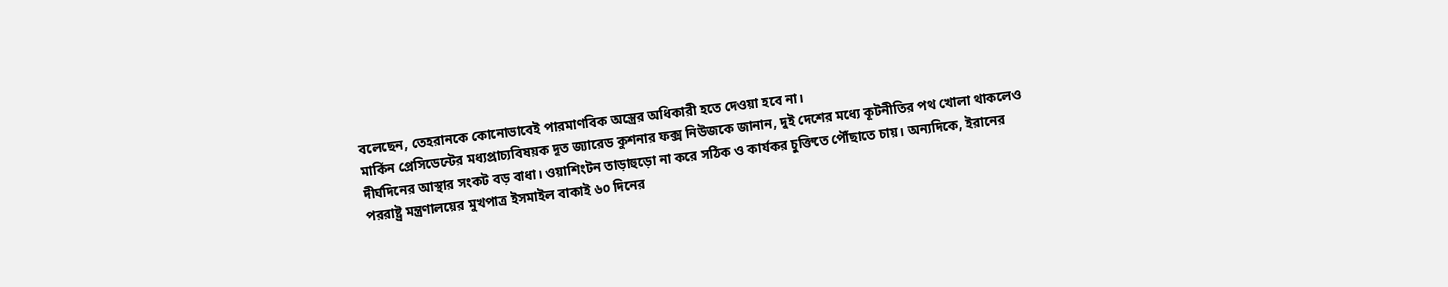বলেছেন, তেহরানকে কোনোভাবেই পারমাণবিক অস্ত্রের অধিকারী হতে দেওয়া হবে না।
মার্কিন প্রেসিডেন্টের মধ্যপ্রাচ্যবিষয়ক দূত জ্যারেড কুশনার ফক্স নিউজকে জানান, দুই দেশের মধ্যে কূটনীতির পথ খোলা থাকলেও দীর্ঘদিনের আস্থার সংকট বড় বাধা। ওয়াশিংটন তাড়াহুড়ো না করে সঠিক ও কার্যকর চুক্তিতে পৌঁছাতে চায়। অন্যদিকে, ইরানের পররাষ্ট্র মন্ত্রণালয়ের মুখপাত্র ইসমাইল বাকাই ৬০ দিনের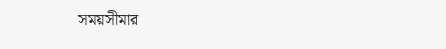সময়সীমার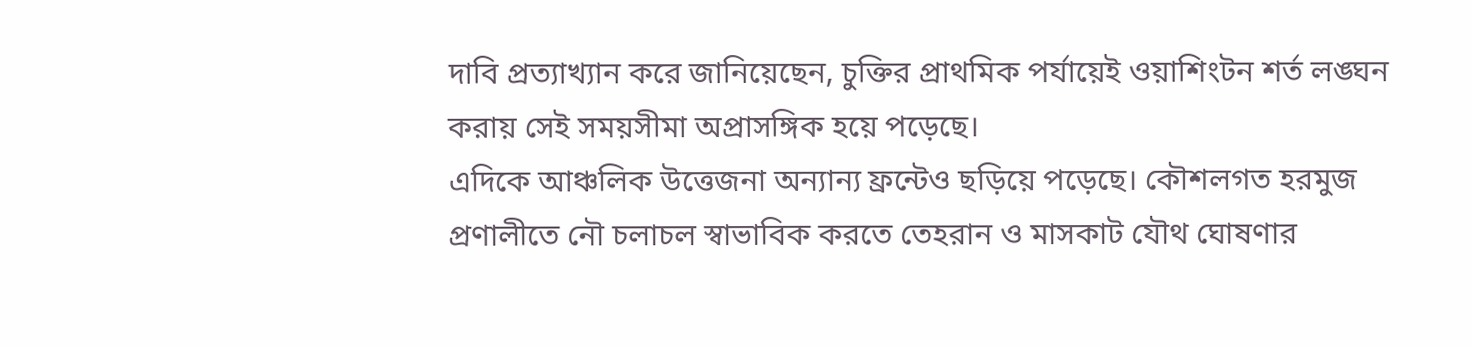দাবি প্রত্যাখ্যান করে জানিয়েছেন, চুক্তির প্রাথমিক পর্যায়েই ওয়াশিংটন শর্ত লঙ্ঘন করায় সেই সময়সীমা অপ্রাসঙ্গিক হয়ে পড়েছে।
এদিকে আঞ্চলিক উত্তেজনা অন্যান্য ফ্রন্টেও ছড়িয়ে পড়েছে। কৌশলগত হরমুজ প্রণালীতে নৌ চলাচল স্বাভাবিক করতে তেহরান ও মাসকাট যৌথ ঘোষণার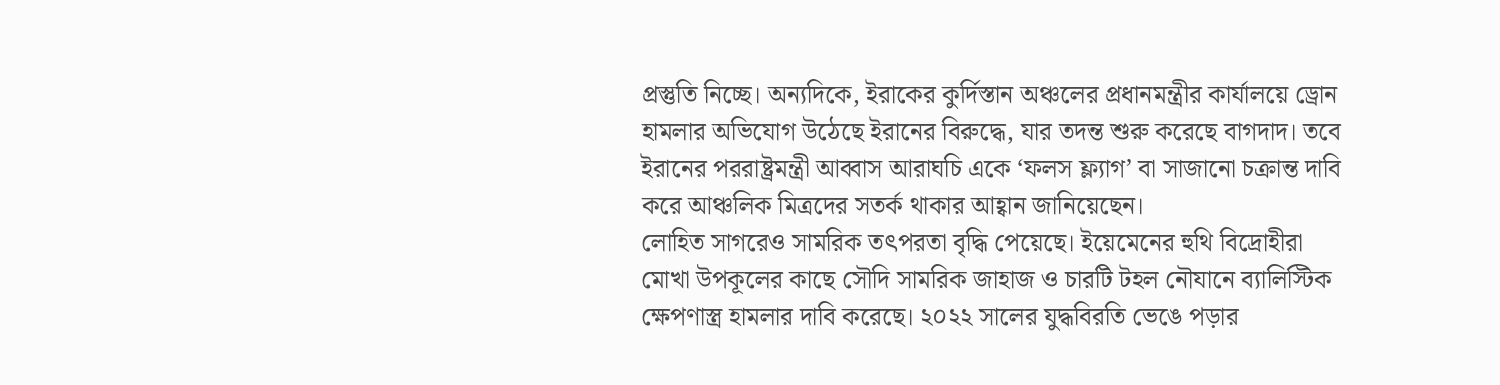প্রস্তুতি নিচ্ছে। অন্যদিকে, ইরাকের কুর্দিস্তান অঞ্চলের প্রধানমন্ত্রীর কার্যালয়ে ড্রোন হামলার অভিযোগ উঠেছে ইরানের বিরুদ্ধে, যার তদন্ত শুরু করেছে বাগদাদ। তবে ইরানের পররাষ্ট্রমন্ত্রী আব্বাস আরাঘচি একে ‘ফলস ফ্ল্যাগ’ বা সাজানো চক্রান্ত দাবি করে আঞ্চলিক মিত্রদের সতর্ক থাকার আহ্বান জানিয়েছেন।
লোহিত সাগরেও সামরিক তৎপরতা বৃদ্ধি পেয়েছে। ইয়েমেনের হুথি বিদ্রোহীরা মোখা উপকূলের কাছে সৌদি সামরিক জাহাজ ও চারটি টহল নৌযানে ব্যালিস্টিক ক্ষেপণাস্ত্র হামলার দাবি করেছে। ২০২২ সালের যুদ্ধবিরতি ভেঙে পড়ার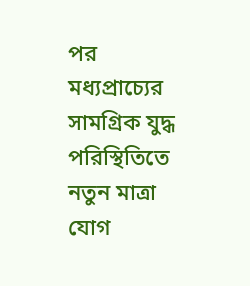পর মধ্যপ্রাচ্যের সামগ্রিক যুদ্ধ পরিস্থিতিতে নতুন মাত্রা যোগ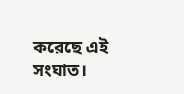করেছে এই সংঘাত।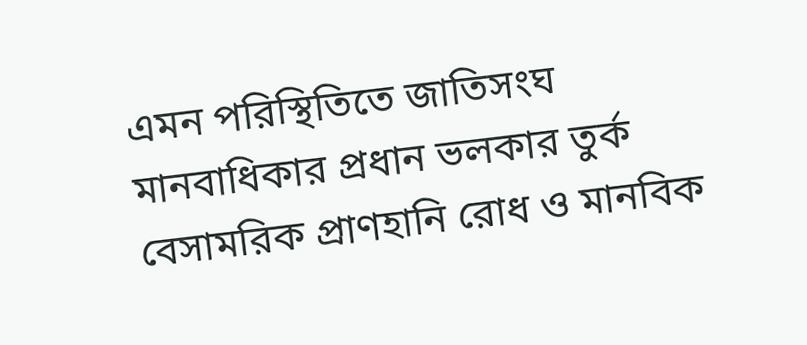এমন পরিস্থিতিতে জাতিসংঘ মানবাধিকার প্রধান ভলকার তুর্ক বেসামরিক প্রাণহানি রোধ ও মানবিক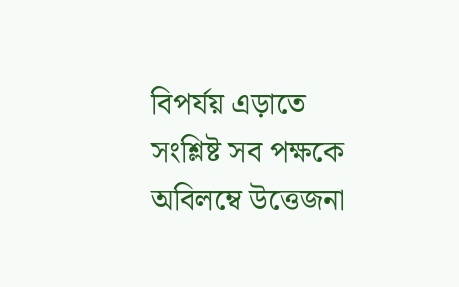বিপর্যয় এড়াতে সংশ্লিষ্ট সব পক্ষকে অবিলম্বে উত্তেজনা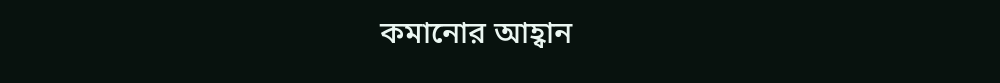কমানোর আহ্বান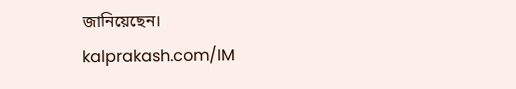জানিয়েছেন।
kalprakash.com/IM